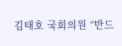김태호 국회의원 “반드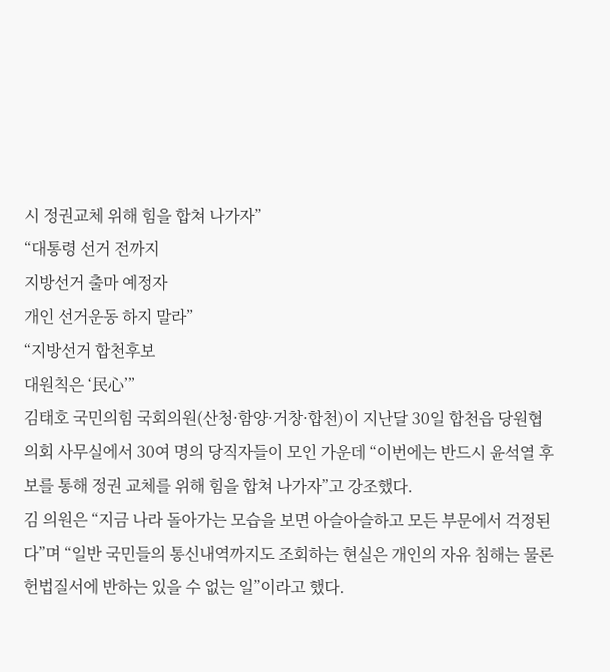시 정권교체 위해 힘을 합쳐 나가자”
“대통령 선거 전까지
지방선거 출마 예정자
개인 선거운동 하지 말라”
“지방선거 합천후보
대원칙은 ‘民心’”
김태호 국민의힘 국회의원(산청·함양·거창·합천)이 지난달 30일 합천읍 당원협의회 사무실에서 30여 명의 당직자들이 모인 가운데 “이번에는 반드시 윤석열 후보를 통해 정권 교체를 위해 힘을 합쳐 나가자”고 강조했다.
김 의원은 “지금 나라 돌아가는 모습을 보면 아슬아슬하고 모든 부문에서 걱정된다”며 “일반 국민들의 통신내역까지도 조회하는 현실은 개인의 자유 침해는 물론 헌법질서에 반하는 있을 수 없는 일”이라고 했다.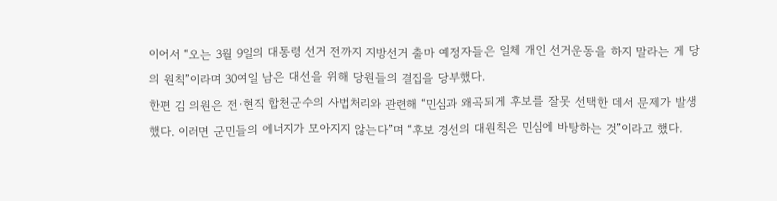이어서 “오는 3월 9일의 대통령 선거 전까지 지방선거 출마 예정자들은 일체 개인 선거운동을 하지 말라는 게 당의 원칙”이라며 30여일 남은 대선을 위해 당원들의 결집을 당부했다.
한편 김 의원은 전·현직 합천군수의 사법처리와 관련해 “민심과 왜곡되게 후보를 잘못 선택한 데서 문제가 발생했다. 이러면 군민들의 에너지가 모아지지 않는다”며 “후보 경선의 대원칙은 민심에 바탕하는 것”이라고 했다.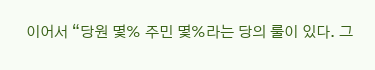이어서 “당원 몇% 주민 몇%라는 당의 룰이 있다. 그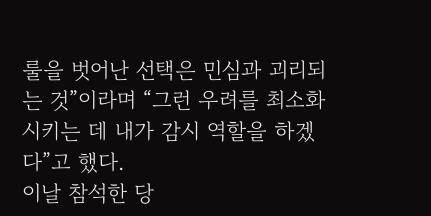룰을 벗어난 선택은 민심과 괴리되는 것”이라며 “그런 우려를 최소화시키는 데 내가 감시 역할을 하겠다”고 했다.
이날 참석한 당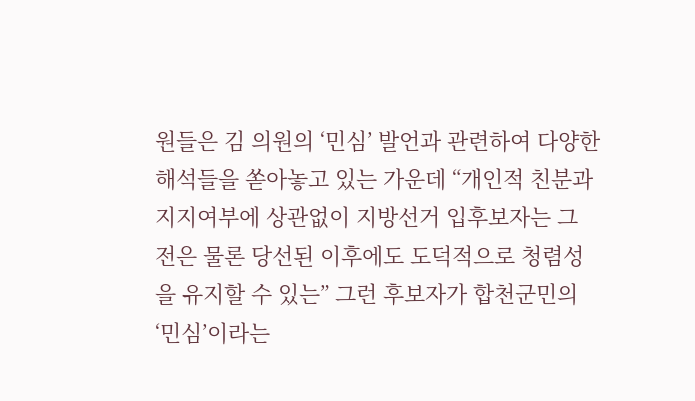원들은 김 의원의 ‘민심’ 발언과 관련하여 다양한 해석들을 쏟아놓고 있는 가운데 “개인적 친분과 지지여부에 상관없이 지방선거 입후보자는 그 전은 물론 당선된 이후에도 도덕적으로 청렴성을 유지할 수 있는” 그런 후보자가 합천군민의 ‘민심’이라는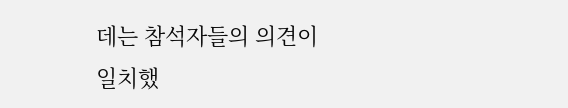데는 참석자들의 의견이 일치했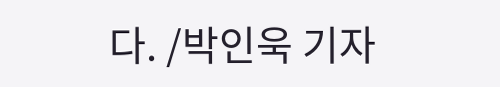다. /박인욱 기자